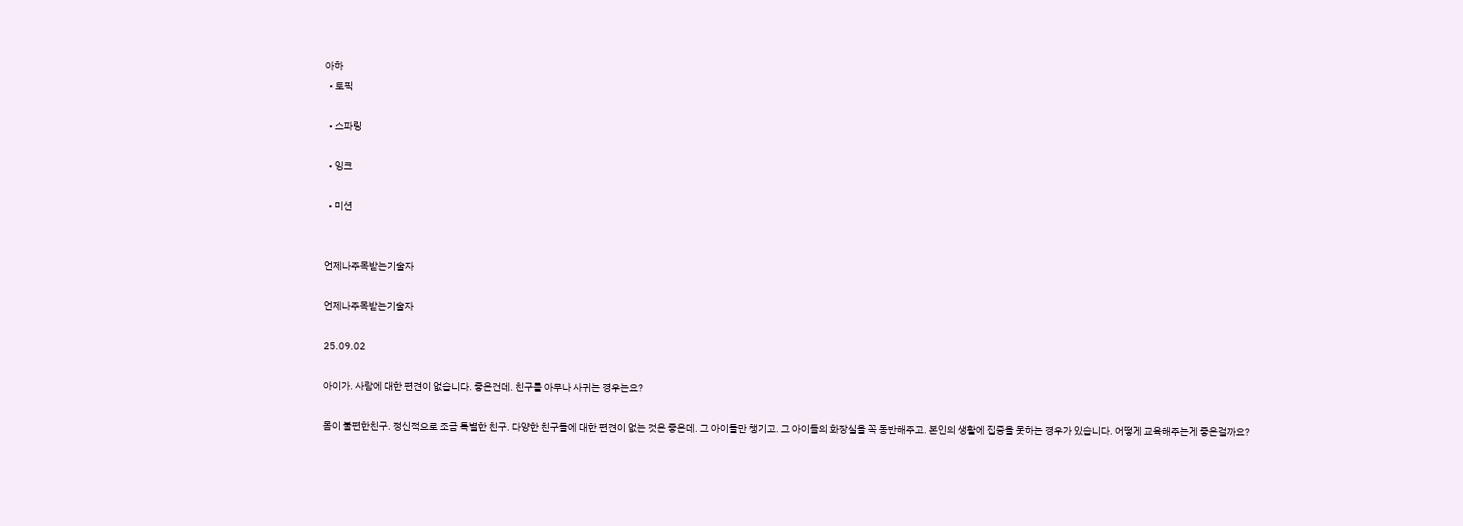아하
  • 토픽

  • 스파링

  • 잉크

  • 미션


언제나주목받는기술자

언제나주목받는기술자

25.09.02

아이가. 사람에 대한 편견이 없습니다. 좋은건데. 친구를 아무나 사귀는 경우는요?

몸이 불편한친구. 정신적으로 조금 특별한 친구. 다양한 친구들에 대한 편견이 없는 것은 좋은데. 그 아이들만 챙기고. 그 아이들의 화장실을 꼭 동반해주고. 본인의 생활에 집중을 못하는 경우가 있습니다. 어떻게 교육해주는게 좋은걸까요?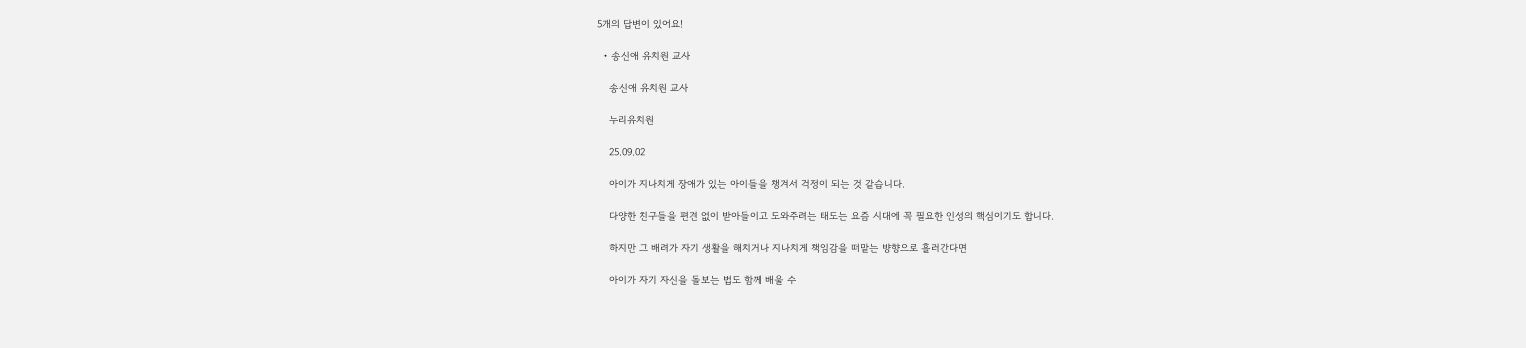5개의 답변이 있어요!

  • 송신애 유치원 교사

    송신애 유치원 교사

    누리유치원

    25.09.02

    아이가 지나치게 장애가 있는 아이들을 챙겨서 걱정이 되는 것 같습니다.

    다양한 친구들을 편견 없이 받아들이고 도와주려는 태도는 요즘 시대에 꼭 필요한 인성의 핵심이기도 합니다.

    하지만 그 배려가 자기 생활을 해치거나 지나치게 책임감을 떠맡는 뱡향으로 흘러간다면

    아이가 자기 자신을 돌보는 법도 함께 배울 수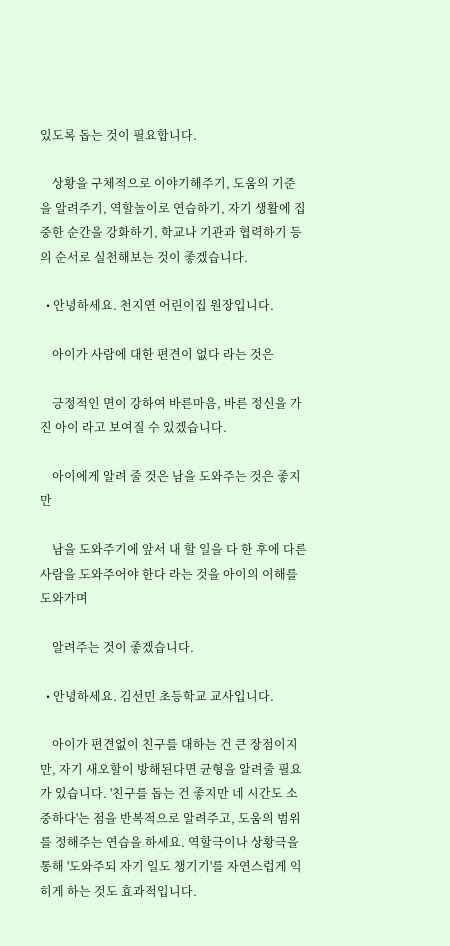있도록 돕는 것이 필요합니다.

    상황을 구체적으로 이야기해주기, 도움의 기준을 알려주기, 역할놀이로 연습하기, 자기 생활에 집중한 순간을 강화하기, 학교나 기관과 협력하기 등의 순서로 실천해보는 것이 좋겠습니다.

  • 안녕하세요. 천지연 어린이집 원장입니다.

    아이가 사람에 대한 편견이 없다 라는 것은

    긍정적인 면이 강하여 바른마음, 바른 정신을 가진 아이 라고 보여질 수 있겠습니다.

    아이에게 알려 줄 것은 남을 도와주는 것은 좋지만

    남을 도와주기에 앞서 내 할 일을 다 한 후에 다른 사람을 도와주어야 한다 라는 것을 아이의 이해를 도와가며

    알려주는 것이 좋겠습니다.

  • 안녕하세요. 김선민 초등학교 교사입니다.

    아이가 편견없이 친구를 대하는 건 큰 장점이지만, 자기 새오할이 방해된다면 균형을 알려줄 필요가 있습니다. '친구를 돕는 건 좋지만 네 시간도 소중하다'는 점을 반복적으로 알려주고, 도움의 범위를 정해주는 연습을 하세요. 역할극이나 상황극을 통해 '도와주되 자기 일도 챙기기'를 자연스럽게 익히게 하는 것도 효과적입니다.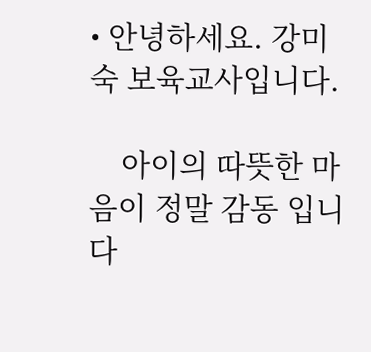• 안녕하세요. 강미숙 보육교사입니다.

    아이의 따뜻한 마음이 정말 감동 입니다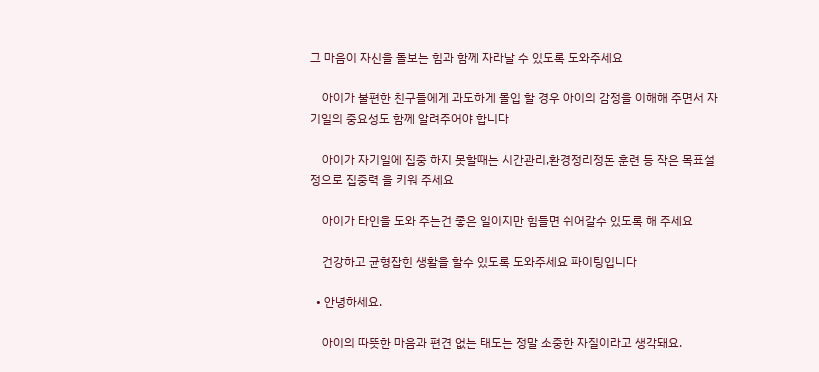그 마음이 자신을 돌보는 힘과 함께 자라날 수 있도록 도와주세요

    아이가 불편한 친구들에게 과도하게 몰입 할 경우 아이의 감정을 이해해 주면서 자기일의 중요성도 함께 알려주어야 합니다

    아이가 자기일에 집중 하지 못할때는 시간관리,환경정리정돈 훈련 등 작은 목표설정으로 집중력 을 키워 주세요

    아이가 타인을 도와 주는건 좋은 일이지만 힘들면 쉬어갈수 있도록 해 주세요

    건강하고 균형잡힌 생활을 할수 있도록 도와주세요 파이팅입니다

  • 안녕하세요.

    아이의 따뜻한 마음과 편견 없는 태도는 정말 소중한 자질이라고 생각돼요.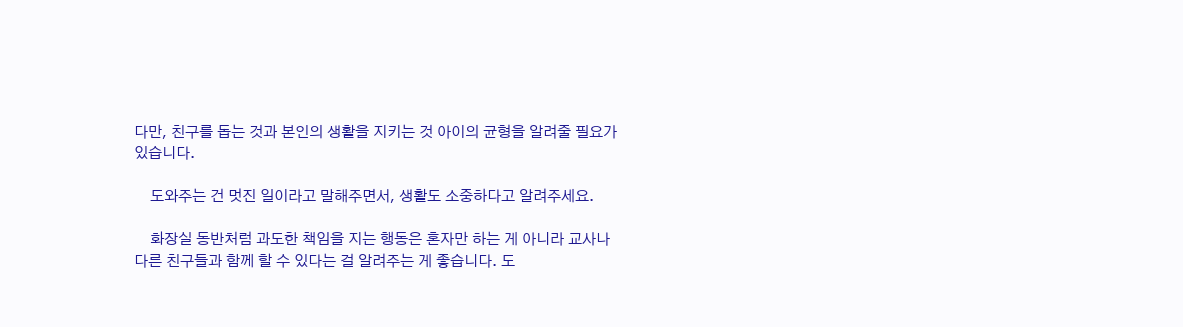다만, 친구를 돕는 것과 본인의 생활을 지키는 것 아이의 균형을 알려줄 필요가 있습니다.

    도와주는 건 멋진 일이라고 말해주면서, 생활도 소중하다고 알려주세요.

    화장실 동반처럼 과도한 책임을 지는 행동은 혼자만 하는 게 아니라 교사나 다른 친구들과 함께 할 수 있다는 걸 알려주는 게 좋습니다. 도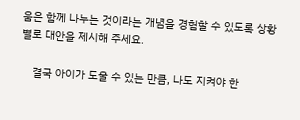움은 함께 나누는 것이라는 개념을 경험할 수 있도록 상황별로 대안을 제시해 주세요.

    결국 아이가 도울 수 있는 만큼, 나도 지켜야 한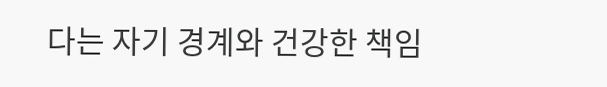다는 자기 경계와 건강한 책임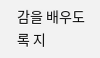감을 배우도록 지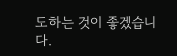도하는 것이 좋겠습니다.